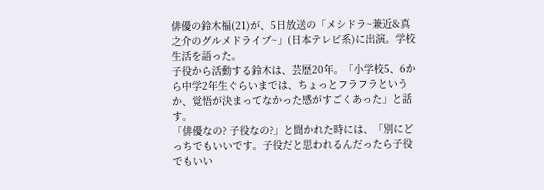俳優の鈴木福(21)が、5日放送の「メシドラ~兼近&真之介のグルメドライブ~」(日本テレビ系)に出演。学校生活を語った。
子役から活動する鈴木は、芸歴20年。「小学校5、6から中学2年生ぐらいまでは、ちょっとフラフラというか、覚悟が決まってなかった感がすごくあった」と話す。
「俳優なの? 子役なの?」と聞かれた時には、「別にどっちでもいいです。子役だと思われるんだったら子役でもいい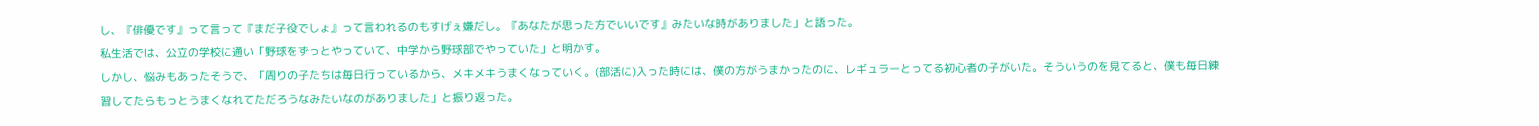し、『俳優です』って言って『まだ子役でしょ』って言われるのもすげぇ嫌だし。『あなたが思った方でいいです』みたいな時がありました」と語った。
私生活では、公立の学校に通い「野球をずっとやっていて、中学から野球部でやっていた」と明かす。
しかし、悩みもあったそうで、「周りの子たちは毎日行っているから、メキメキうまくなっていく。(部活に)入った時には、僕の方がうまかったのに、レギュラーとってる初心者の子がいた。そういうのを見てると、僕も毎日練習してたらもっとうまくなれてただろうなみたいなのがありました」と振り返った。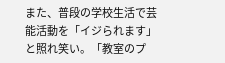また、普段の学校生活で芸能活動を「イジられます」と照れ笑い。「教室のプ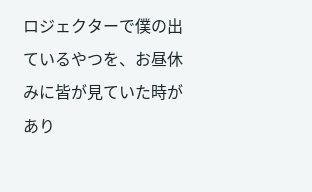ロジェクターで僕の出ているやつを、お昼休みに皆が見ていた時があり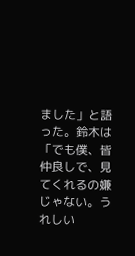ました」と語った。鈴木は「でも僕、皆仲良しで、見てくれるの嫌じゃない。うれしい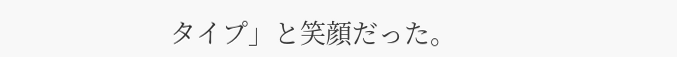タイプ」と笑顔だった。